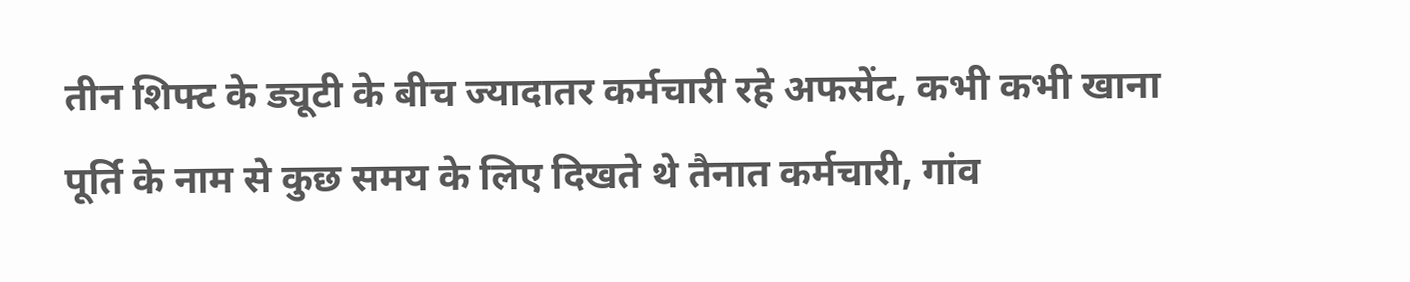तीन शिफ्ट के ड्यूटी के बीच ज्यादातर कर्मचारी रहे अफसेंट, कभी कभी खाना पूर्ति के नाम से कुछ समय के लिए दिखते थे तैनात कर्मचारी, गांव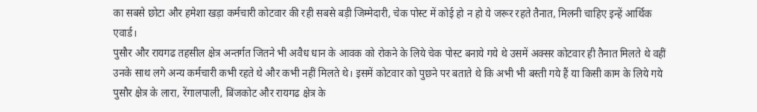का सबसे छोटा और हमेशा खड़ा कर्मचारी कोटवार की रही सबसे बड़ी जिम्मेदारी, चेक पोस्ट में कोई हो न हो ये जरूर रहते तैनात, मिलनी चाहिए इन्हें आर्थिक एवार्ड।
पुसौर और रायगढ तहसील क्षेत्र अन्तर्गत जितने भी अवैध धान के आवक को रोकने के लिये चेक पोस्ट बनाये गये थे उसमें अक्सर कोटवार ही तैनात मिलते थे वहीं उनके साथ लगे अन्य कर्मचारी कभी रहते थे और कभी नहीं मिलते थे। इसमें कोटवार को पुछने पर बताते थे कि अभी भी बस्ती गये हैं या किसी काम के लिये गये पुसौर क्षेत्र के लारा, रेंगालपाली, बिंजकोट और रायगढ क्षेत्र के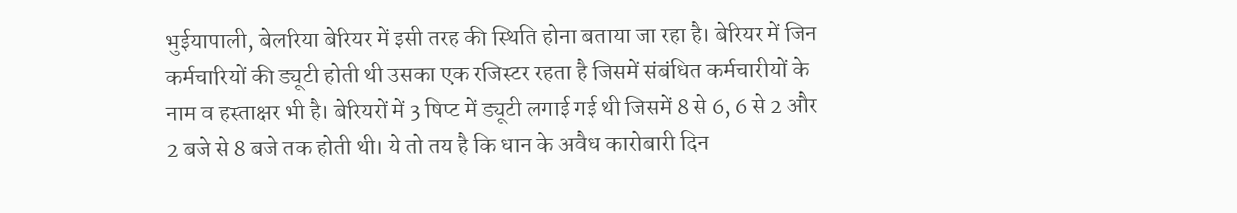भुईयापाली, बेलरिया बेरियर में इसी तरह की स्थिति होना बताया जा रहा है। बेरियर में जिन कर्मचारियों की ड्यूटी होती थी उसका एक रजिस्टर रहता है जिसमें संबंधित कर्मचारीयों के नाम व हस्ताक्षर भी है। बेरियरों में 3 षिप्ट में ड्यूटी लगाई गई थी जिसमें 8 से 6, 6 से 2 और 2 बजे से 8 बजे तक होती थी। ये तो तय है कि धान के अवैध कारोबारी दिन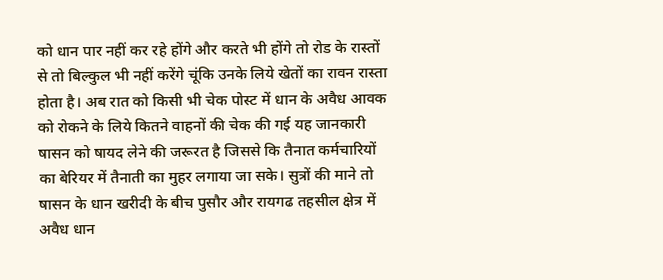को धान पार नहीं कर रहे होंगे और करते भी होंगे तो रोड के रास्तों से तो बिल्कुल भी नहीं करेंगे चूंकि उनके लिये खेतों का रावन रास्ता होता है। अब रात को किसी भी चेक पोस्ट में धान के अवैध आवक को रोकने के लिये कितने वाहनों की चेक की गई यह जानकारी षासन को षायद लेने की जरूरत है जिससे कि तैनात कर्मचारियों का बेरियर में तैनाती का मुहर लगाया जा सके। सुत्रों की माने तो षासन के धान खरीदी के बीच पुसौर और रायगढ तहसील क्षेत्र में अवैध धान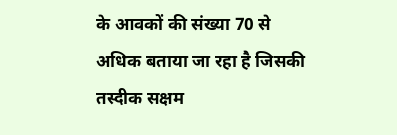के आवकों की संख्या 70 से अधिक बताया जा रहा है जिसकी तस्दीक सक्षम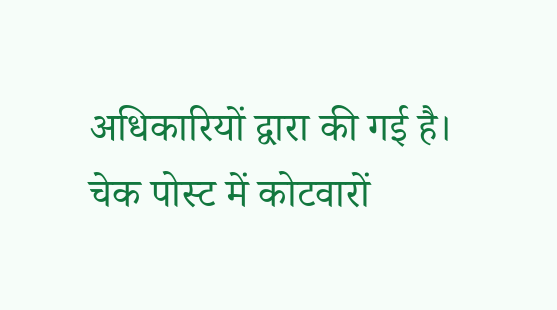अधिकारियों द्वारा की गई है। चेक पोस्ट में कोटवारों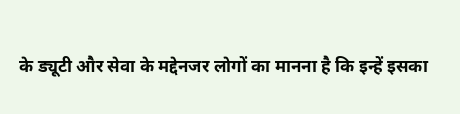के ड्यूटी और सेवा के मद्देनजर लोगों का मानना है कि इन्हें इसका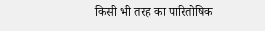किसी भी तरह का पारितोषिक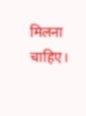मिलना चाहिए।